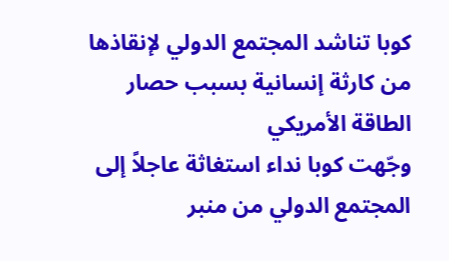كوبا تناشد المجتمع الدولي لإنقاذها من كارثة إنسانية بسبب حصار الطاقة الأمريكي
وجّهت كوبا نداء استغاثة عاجلاً إلى المجتمع الدولي من منبر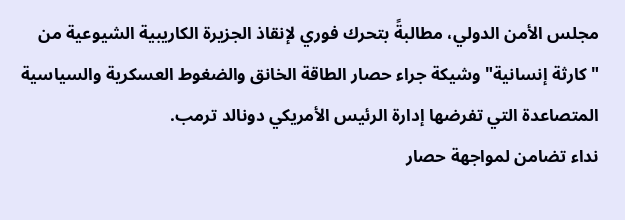مجلس الأمن الدولي، مطالبةً بتحرك فوري لإنقاذ الجزيرة الكاريبية الشيوعية من "كارثة إنسانية" وشيكة جراء حصار الطاقة الخانق والضغوط العسكرية والسياسية المتصاعدة التي تفرضها إدارة الرئيس الأمريكي دونالد ترمب.
نداء تضامن لمواجهة حصار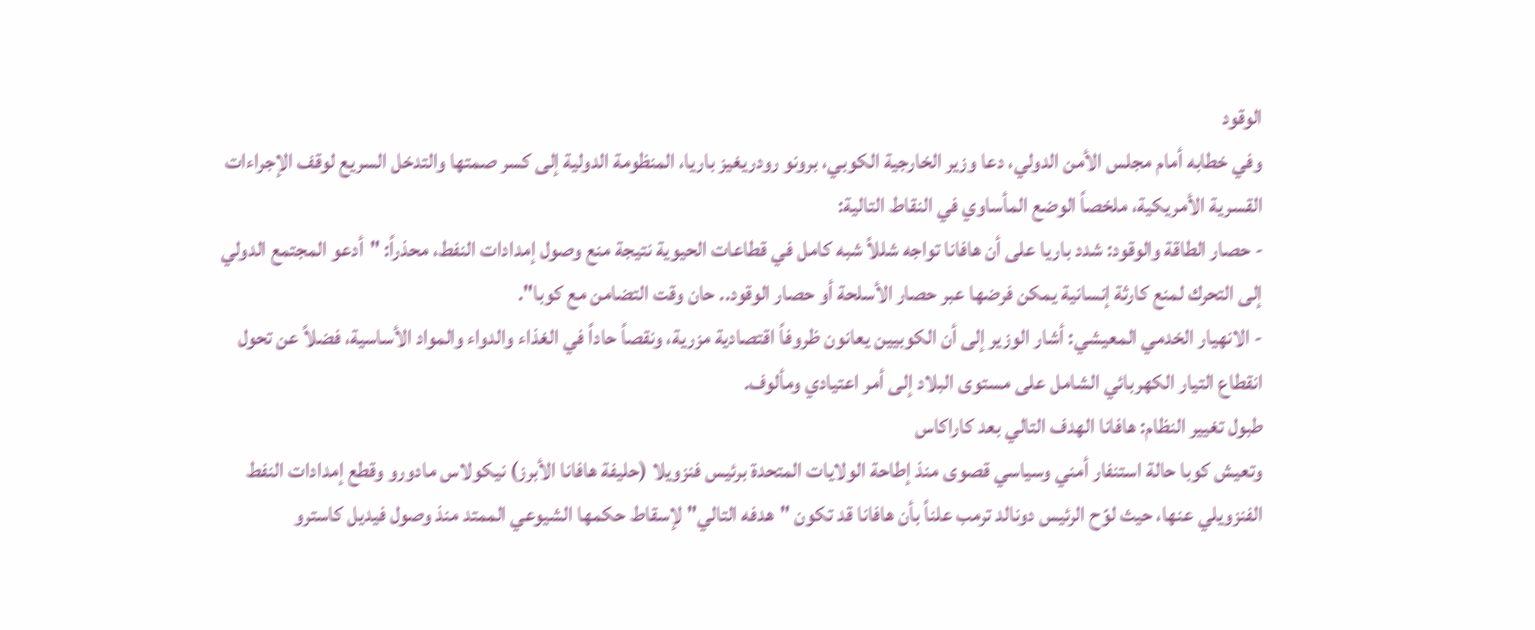الوقود
وفي خطابه أمام مجلس الأمن الدولي، دعا وزير الخارجية الكوبي، برونو رودريغيز باريا، المنظومة الدولية إلى كسر صمتها والتدخل السريع لوقف الإجراءات القسرية الأمريكية، ملخصاً الوضع المأساوي في النقاط التالية:
- حصار الطاقة والوقود: شدد باريا على أن هافانا تواجه شللاً شبه كامل في قطاعات الحيوية نتيجة منع وصول إمدادات النفط، محذراً: "أدعو المجتمع الدولي إلى التحرك لمنع كارثة إنسانية يمكن فرضها عبر حصار الأسلحة أو حصار الوقود.. حان وقت التضامن مع كوبا".
- الانهيار الخدمي المعيشي: أشار الوزير إلى أن الكوبيين يعانون ظروفاً اقتصادية مزرية، ونقصاً حاداً في الغذاء والدواء والمواد الأساسية، فضلاً عن تحول انقطاع التيار الكهربائي الشامل على مستوى البلاد إلى أمر اعتيادي ومألوف.
طبول تغيير النظام: هافانا الهدف التالي بعد كاراكاس
وتعيش كوبا حالة استنفار أمني وسياسي قصوى منذ إطاحة الولايات المتحدة برئيس فنزويلا (حليفة هافانا الأبرز) نيكولاس مادورو وقطع إمدادات النفط الفنزويلي عنها، حيث لوّح الرئيس دونالد ترمب علناً بأن هافانا قد تكون "هدفه التالي" لإسقاط حكمها الشيوعي الممتد منذ وصول فيديل كاسترو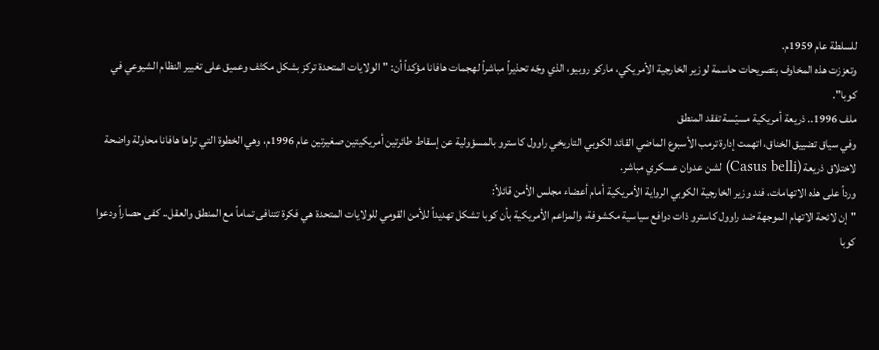للسلطة عام 1959م.
وتعززت هذه المخاوف بتصريحات حاسمة لوزير الخارجية الأمريكي، ماركو روبيو، الذي وجّه تحذيراً مباشراً لهجمات هافانا مؤكداً أن: "الولايات المتحدة تركز بشكل مكثف وعميق على تغيير النظام الشيوعي في كوبا".
ملف 1996.. ذريعة أمريكية مسيّسة تفقد المنطق
وفي سياق تضييق الخناق، اتهمت إدارة ترمب الأسبوع الماضي القائد الكوبي التاريخي راوول كاسترو بالمسؤولية عن إسقاط طائرتين أمريكيتين صغيرتين عام 1996م، وهي الخطوة التي تراها هافانا محاولة واضحة لاختلاق ذريعة (Casus belli) لشن عدوان عسكري مباشر.
ورداً على هذه الاتهامات، فند وزير الخارجية الكوبي الرواية الأمريكية أمام أعضاء مجلس الأمن قائلاً:
"إن لائحة الاتهام الموجهة ضد راوول كاسترو ذات دوافع سياسية مكشوفة، والمزاعم الأمريكية بأن كوبا تشكل تهديداً للأمن القومي للولايات المتحدة هي فكرة تتنافى تماماً مع المنطق والعقل.. كفى حصاراً ودعوا كوبا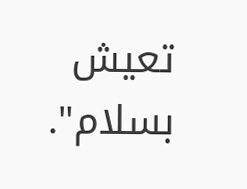تعيش بسلام".